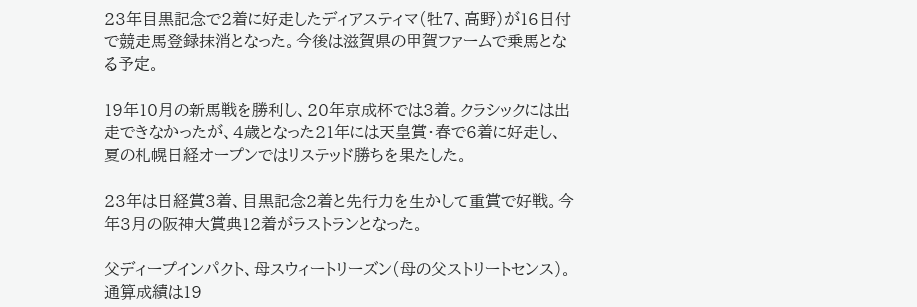23年目黒記念で2着に好走したディアスティマ(牡7、高野)が16日付で競走馬登録抹消となった。今後は滋賀県の甲賀ファームで乗馬となる予定。

19年10月の新馬戦を勝利し、20年京成杯では3着。クラシックには出走できなかったが、4歳となった21年には天皇賞・春で6着に好走し、夏の札幌日経オープンではリステッド勝ちを果たした。

23年は日経賞3着、目黒記念2着と先行力を生かして重賞で好戦。今年3月の阪神大賞典12着がラストランとなった。

父ディープインパクト、母スウィートリーズン(母の父ストリートセンス)。通算成績は19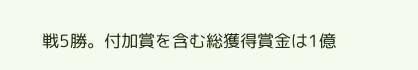戦5勝。付加賞を含む総獲得賞金は1億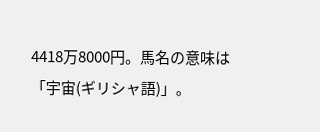4418万8000円。馬名の意味は「宇宙(ギリシャ語)」。